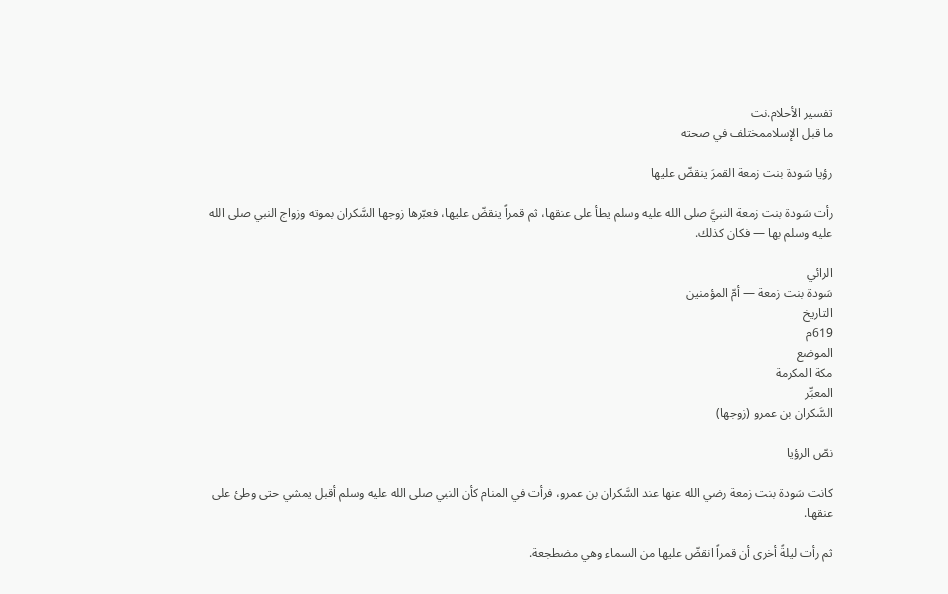تفسير الأحلام.نت
ما قبل الإسلاممختلف في صحته

رؤيا سَودة بنت زمعة القمرَ ينقضّ عليها

رأت سَودة بنت زمعة النبيَّ صلى الله عليه وسلم يطأ على عنقها، ثم قمراً ينقضّ عليها، فعبّرها زوجها السَّكران بموته وزواج النبي صلى الله عليه وسلم بها — فكان كذلك.

الرائي
سَودة بنت زمعة — أمّ المؤمنين
التاريخ
619م
الموضع
مكة المكرمة
المعبِّر
السَّكران بن عمرو (زوجها)

نصّ الرؤيا

كانت سَودة بنت زمعة رضي الله عنها عند السَّكران بن عمرو، فرأت في المنام كأن النبي صلى الله عليه وسلم أقبل يمشي حتى وطئ على عنقها.

ثم رأت ليلةً أخرى أن قمراً انقضّ عليها من السماء وهي مضطجعة.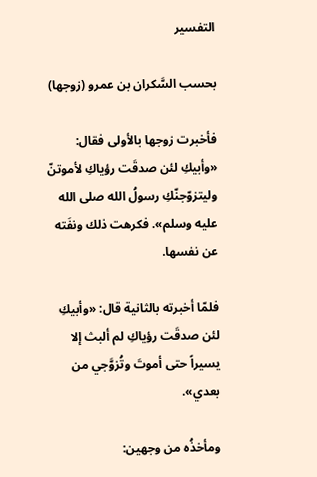التفسير

بحسب السَّكران بن عمرو (زوجها)

فأخبرت زوجها بالأولى فقال: «وأبيكِ لئن صدقَت رؤياكِ لأموتنّ وليتزوّجنّكِ رسولُ الله صلى الله عليه وسلم». فكرهت ذلك ونفَته عن نفسها.

فلمّا أخبرته بالثانية قال: «وأبيكِ لئن صدقَت رؤياكِ لم ألبث إلا يسيراً حتى أموتَ وتُزوَّجي من بعدي».

ومأخذُه من وجهين: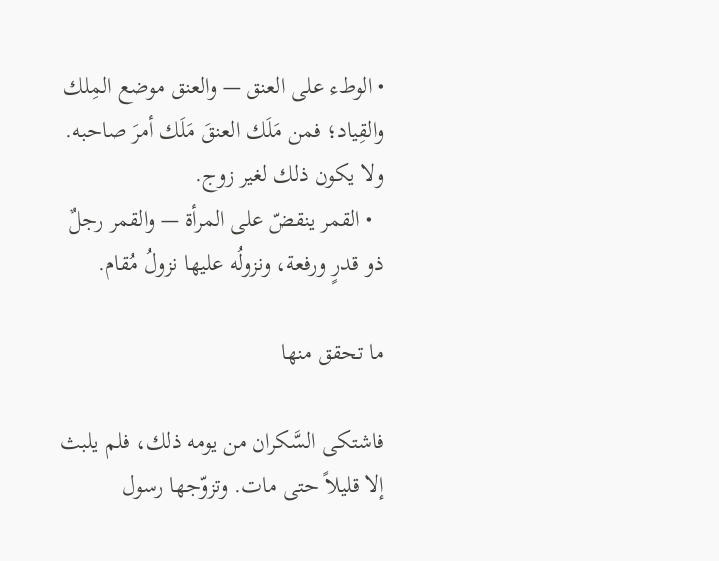• الوطء على العنق — والعنق موضع المِلك والقِياد؛ فمن مَلَك العنقَ مَلَك أمرَ صاحبه. ولا يكون ذلك لغير زوج.
  • القمر ينقضّ على المرأة — والقمر رجلٌ ذو قدرٍ ورفعة، ونزولُه عليها نزولُ مُقام.

ما تحقق منها

فاشتكى السَّكران من يومه ذلك، فلم يلبث إلا قليلاً حتى مات. وتزوّجها رسول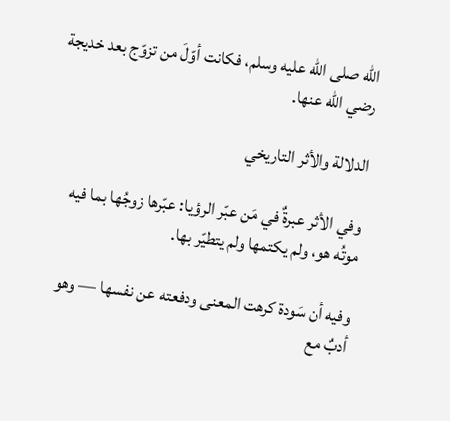الله صلى الله عليه وسلم، فكانت أوّلَ من تزوّج بعد خديجة رضي الله عنها.

الدلالة والأثر التاريخي

وفي الأثر عبرةٌ في مَن عبّر الرؤيا: عبّرها زوجُها بما فيه موتُه هو، ولم يكتمها ولم يتطيّر بها.

وفيه أن سَودة كرهت المعنى ودفعته عن نفسها — وهو أدبٌ مع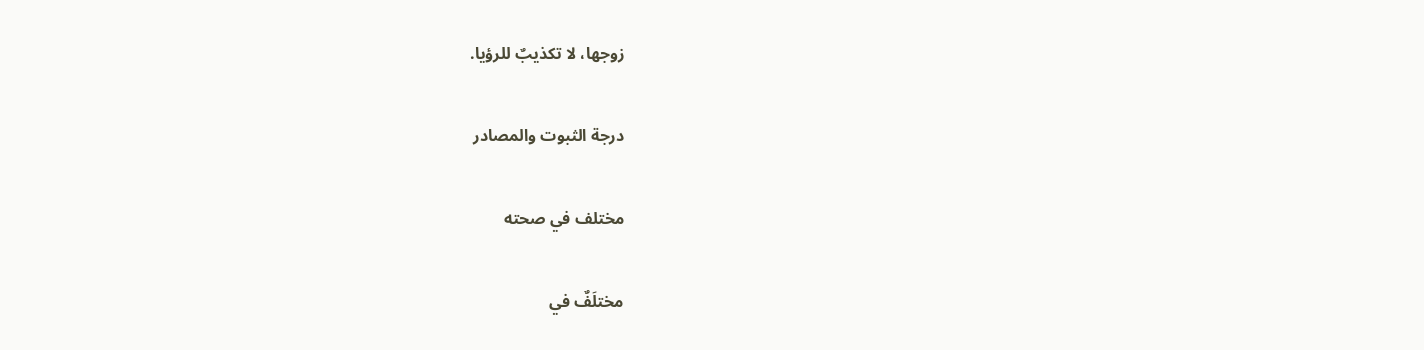زوجها، لا تكذيبٌ للرؤيا.

درجة الثبوت والمصادر

مختلف في صحته

مختلَفٌ في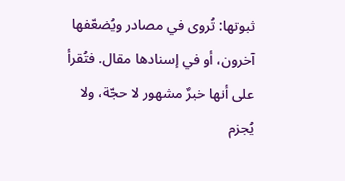ثبوتها: تُروى في مصادر ويُضعّفها آخرون، أو في إسنادها مقال. فتُقرأ على أنها خبرٌ مشهور لا حجّة، ولا يُجزم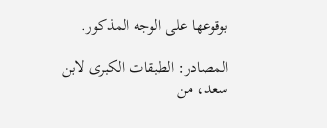بوقوعها على الوجه المذكور.

المصادر: الطبقات الكبرى لابن سعد، من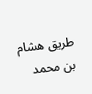طريق هشام بن محمد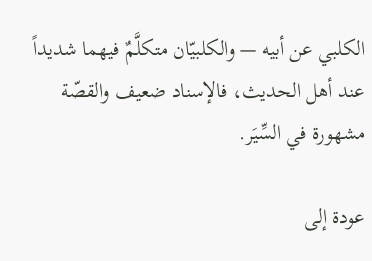الكلبي عن أبيه — والكلبيّان متكلَّمٌ فيهما شديداً عند أهل الحديث، فالإسناد ضعيف والقصّة مشهورة في السِّيَر.

عودة إلى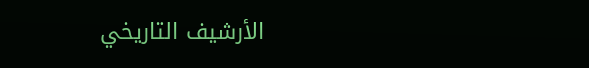الأرشيف التاريخي